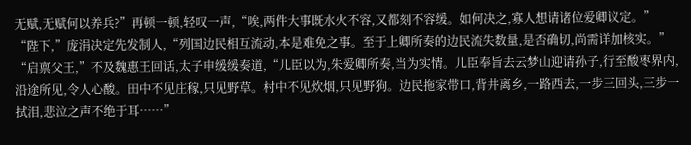无赋,无赋何以养兵?”再顿一顿,轻叹一声,“唉,两件大事既水火不容,又都刻不容缓。如何决之,寡人想请诸位爱卿议定。”
“陛下,”庞涓决定先发制人,“列国边民相互流动,本是难免之事。至于上卿所奏的边民流失数量,是否确切,尚需详加核实。”
“启禀父王,”不及魏惠王回话,太子申缓缓奏道,“儿臣以为,朱爱卿所奏,当为实情。儿臣奉旨去云梦山迎请孙子,行至酸枣界内,沿途所见,令人心酸。田中不见庄稼,只见野草。村中不见炊烟,只见野狗。边民拖家带口,背井离乡,一路西去,一步三回头,三步一拭泪,悲泣之声不绝于耳……”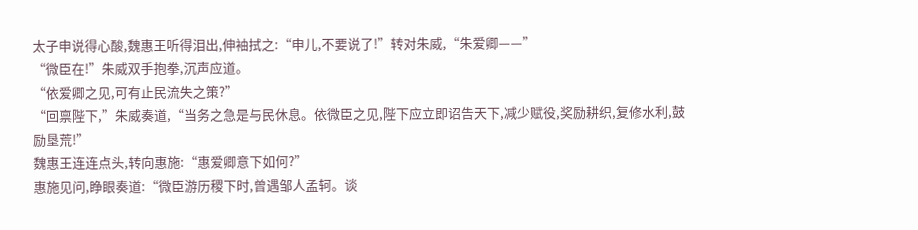太子申说得心酸,魏惠王听得泪出,伸袖拭之:“申儿,不要说了!”转对朱威,“朱爱卿——”
“微臣在!”朱威双手抱拳,沉声应道。
“依爱卿之见,可有止民流失之策?”
“回禀陛下,”朱威奏道,“当务之急是与民休息。依微臣之见,陛下应立即诏告天下,减少赋役,奖励耕织,复修水利,鼓励垦荒!”
魏惠王连连点头,转向惠施:“惠爱卿意下如何?”
惠施见问,睁眼奏道:“微臣游历稷下时,曾遇邹人孟轲。谈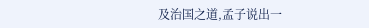及治国之道,孟子说出一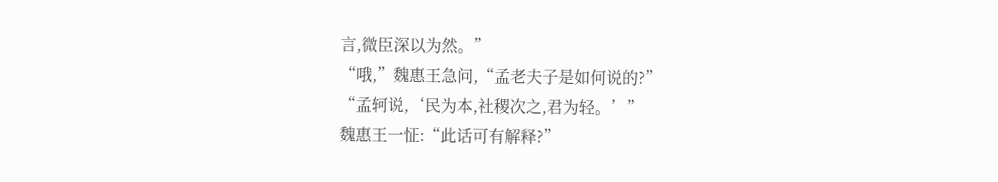言,微臣深以为然。”
“哦,”魏惠王急问,“孟老夫子是如何说的?”
“孟轲说,‘民为本,社稷次之,君为轻。’”
魏惠王一怔:“此话可有解释?”